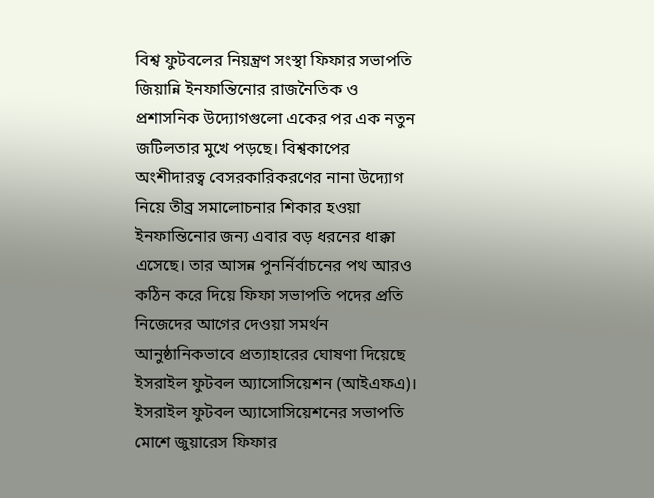বিশ্ব ফুটবলের নিয়ন্ত্রণ সংস্থা ফিফার সভাপতি জিয়ান্নি ইনফান্তিনোর রাজনৈতিক ও প্রশাসনিক উদ্যোগগুলো একের পর এক নতুন জটিলতার মুখে পড়ছে। বিশ্বকাপের অংশীদারত্ব বেসরকারিকরণের নানা উদ্যোগ নিয়ে তীব্র সমালোচনার শিকার হওয়া ইনফান্তিনোর জন্য এবার বড় ধরনের ধাক্কা এসেছে। তার আসন্ন পুনর্নির্বাচনের পথ আরও কঠিন করে দিয়ে ফিফা সভাপতি পদের প্রতি নিজেদের আগের দেওয়া সমর্থন আনুষ্ঠানিকভাবে প্রত্যাহারের ঘোষণা দিয়েছে ইসরাইল ফুটবল অ্যাসোসিয়েশন (আইএফএ)।
ইসরাইল ফুটবল অ্যাসোসিয়েশনের সভাপতি মোশে জুয়ারেস ফিফার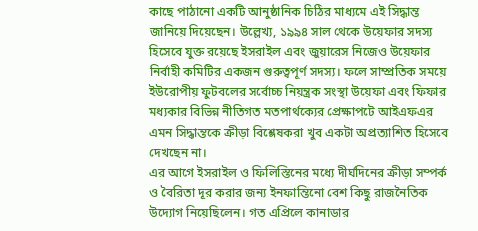কাছে পাঠানো একটি আনুষ্ঠানিক চিঠির মাধ্যমে এই সিদ্ধান্ত জানিয়ে দিয়েছেন। উল্লেখ্য, ১৯৯৪ সাল থেকে উয়েফার সদস্য হিসেবে যুক্ত রয়েছে ইসরাইল এবং জুয়ারেস নিজেও উয়েফার নির্বাহী কমিটির একজন গুরুত্বপূর্ণ সদস্য। ফলে সাম্প্রতিক সময়ে ইউরোপীয় ফুটবলের সর্বোচ্চ নিয়ন্ত্রক সংস্থা উয়েফা এবং ফিফার মধ্যকার বিভিন্ন নীতিগত মতপার্থক্যের প্রেক্ষাপটে আইএফএর এমন সিদ্ধান্তকে ক্রীড়া বিশ্লেষকরা খুব একটা অপ্রত্যাশিত হিসেবে দেখছেন না।
এর আগে ইসরাইল ও ফিলিস্তিনের মধ্যে দীর্ঘদিনের ক্রীড়া সম্পর্ক ও বৈরিতা দূর করার জন্য ইনফান্তিনো বেশ কিছু রাজনৈতিক উদ্যোগ নিয়েছিলেন। গত এপ্রিলে কানাডার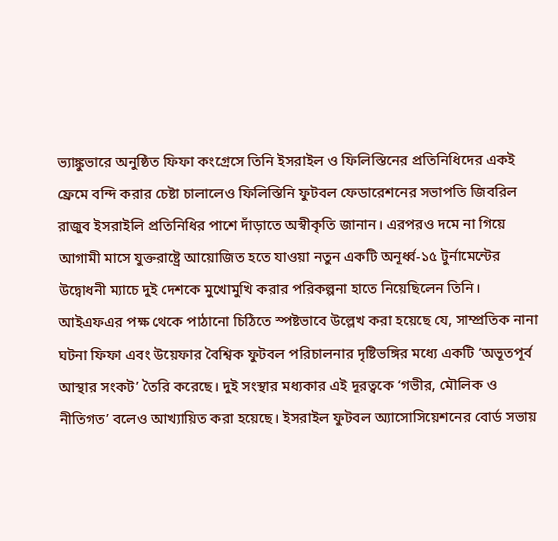ভ্যাঙ্কুভারে অনুষ্ঠিত ফিফা কংগ্রেসে তিনি ইসরাইল ও ফিলিস্তিনের প্রতিনিধিদের একই ফ্রেমে বন্দি করার চেষ্টা চালালেও ফিলিস্তিনি ফুটবল ফেডারেশনের সভাপতি জিবরিল রাজুব ইসরাইলি প্রতিনিধির পাশে দাঁড়াতে অস্বীকৃতি জানান। এরপরও দমে না গিয়ে আগামী মাসে যুক্তরাষ্ট্রে আয়োজিত হতে যাওয়া নতুন একটি অনূর্ধ্ব-১৫ টুর্নামেন্টের উদ্বোধনী ম্যাচে দুই দেশকে মুখোমুখি করার পরিকল্পনা হাতে নিয়েছিলেন তিনি।
আইএফএর পক্ষ থেকে পাঠানো চিঠিতে স্পষ্টভাবে উল্লেখ করা হয়েছে যে, সাম্প্রতিক নানা ঘটনা ফিফা এবং উয়েফার বৈশ্বিক ফুটবল পরিচালনার দৃষ্টিভঙ্গির মধ্যে একটি ‘অভূতপূর্ব আস্থার সংকট’ তৈরি করেছে। দুই সংস্থার মধ্যকার এই দূরত্বকে ‘গভীর, মৌলিক ও নীতিগত’ বলেও আখ্যায়িত করা হয়েছে। ইসরাইল ফুটবল অ্যাসোসিয়েশনের বোর্ড সভায়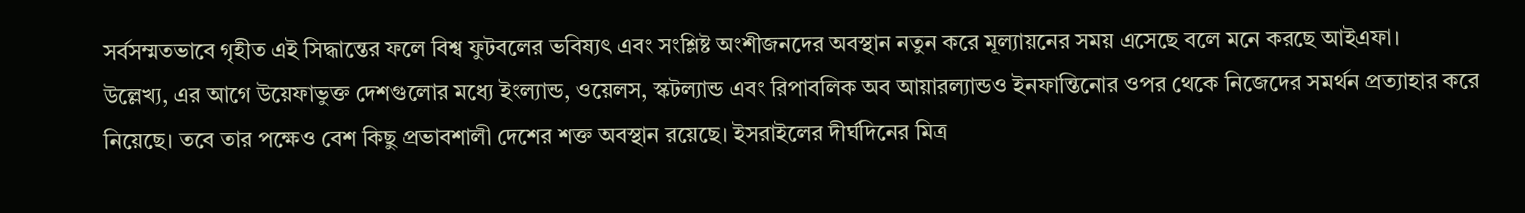সর্বসম্মতভাবে গৃহীত এই সিদ্ধান্তের ফলে বিশ্ব ফুটবলের ভবিষ্যৎ এবং সংশ্লিষ্ট অংশীজনদের অবস্থান নতুন করে মূল্যায়নের সময় এসেছে বলে মনে করছে আইএফা।
উল্লেখ্য, এর আগে উয়েফাভুক্ত দেশগুলোর মধ্যে ইংল্যান্ড, ওয়েলস, স্কটল্যান্ড এবং রিপাবলিক অব আয়ারল্যান্ডও ইনফান্তিনোর ওপর থেকে নিজেদের সমর্থন প্রত্যাহার করে নিয়েছে। তবে তার পক্ষেও বেশ কিছু প্রভাবশালী দেশের শক্ত অবস্থান রয়েছে। ইসরাইলের দীর্ঘদিনের মিত্র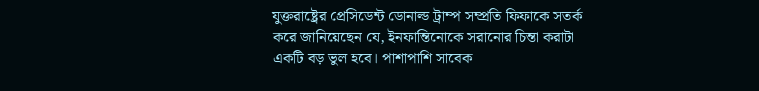যুক্তরাষ্ট্রের প্রেসিডেন্ট ডোনাল্ড ট্রাম্প সম্প্রতি ফিফাকে সতর্ক করে জানিয়েছেন যে, ইনফান্তিনোকে সরানোর চিন্তা করাটা একটি বড় ভুল হবে। পাশাপাশি সাবেক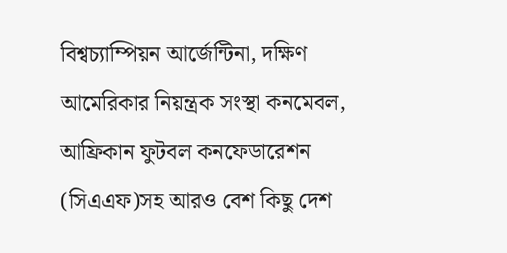বিশ্বচ্যাম্পিয়ন আর্জেন্টিনা, দক্ষিণ আমেরিকার নিয়ন্ত্রক সংস্থা কনমেবল, আফ্রিকান ফুটবল কনফেডারেশন (সিএএফ)সহ আরও বেশ কিছু দেশ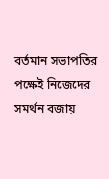বর্তমান সভাপতির পক্ষেই নিজেদের সমর্থন বজায়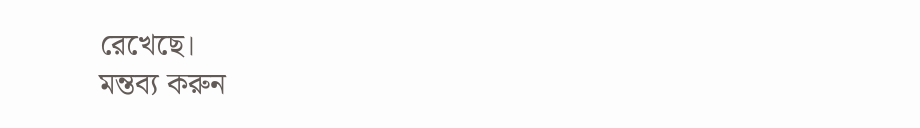রেখেছে।
মন্তব্য করুন